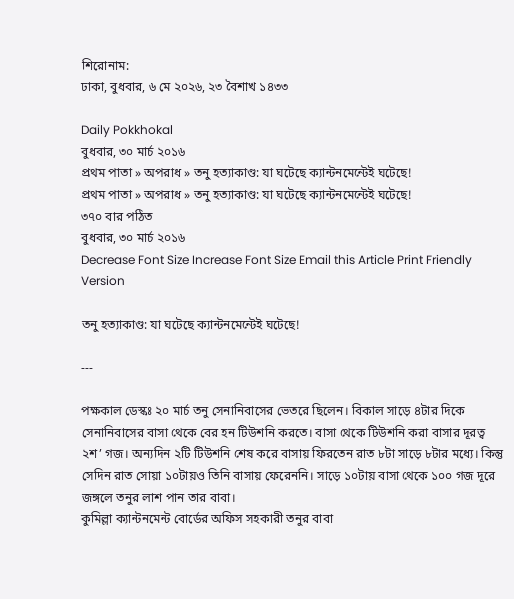শিরোনাম:
ঢাকা, বুধবার, ৬ মে ২০২৬, ২৩ বৈশাখ ১৪৩৩

Daily Pokkhokal
বুধবার, ৩০ মার্চ ২০১৬
প্রথম পাতা » অপরাধ » তনু হত্যাকাণ্ড: যা ঘটেছে ক্যান্টনমেন্টেই ঘটেছে!
প্রথম পাতা » অপরাধ » তনু হত্যাকাণ্ড: যা ঘটেছে ক্যান্টনমেন্টেই ঘটেছে!
৩৭০ বার পঠিত
বুধবার, ৩০ মার্চ ২০১৬
Decrease Font Size Increase Font Size Email this Article Print Friendly Version

তনু হত্যাকাণ্ড: যা ঘটেছে ক্যান্টনমেন্টেই ঘটেছে!

---

পক্ষকাল ডেস্কঃ ২০ মার্চ তনু সেনানিবাসের ভেতরে ছিলেন। বিকাল সাড়ে ৪টার দিকে সেনানিবাসের বাসা থেকে বের হন টিউশনি করতে। বাসা থেকে টিউশনি করা বাসার দূরত্ব ২শ’ গজ। অন্যদিন ২টি টিউশনি শেষ করে বাসায় ফিরতেন রাত ৮টা সাড়ে ৮টার মধ্যে। কিন্তু সেদিন রাত সোয়া ১০টায়ও তিনি বাসায় ফেরেননি। সাড়ে ১০টায় বাসা থেকে ১০০ গজ দূরে জঙ্গলে তনুর লাশ পান তার বাবা।
কুমিল্লা ক্যান্টনমেন্ট বোর্ডের অফিস সহকারী তনুর বাবা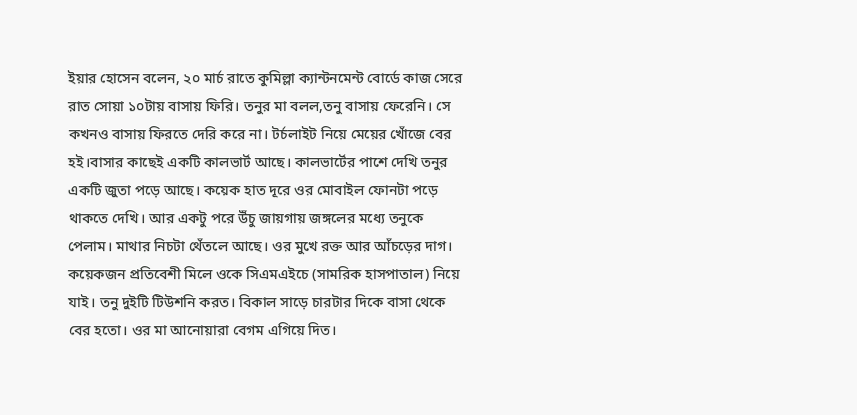ইয়ার হোসেন বলেন, ২০ মার্চ রাতে কুমিল্লা ক্যান্টনমেন্ট বোর্ডে কাজ সেরে রাত সোয়া ১০টায় বাসায় ফিরি। তনুর মা বলল,তনু বাসায় ফেরেনি। সে কখনও বাসায় ফিরতে দেরি করে না। টর্চলাইট নিয়ে মেয়ের খোঁজে বের হই।বাসার কাছেই একটি কালভার্ট আছে। কালভার্টের পাশে দেখি তনুর একটি জুতা পড়ে আছে। কয়েক হাত দূরে ওর মোবাইল ফোনটা পড়ে থাকতে দেখি। আর একটু পরে উঁচু জায়গায় জঙ্গলের মধ্যে তনুকে পেলাম। মাথার নিচটা থেঁতলে আছে। ওর মুখে রক্ত আর আঁচড়ের দাগ। কয়েকজন প্রতিবেশী মিলে ওকে সিএমএইচে (সামরিক হাসপাতাল) নিয়ে যাই। তনু দুইটি টিউশনি করত। বিকাল সাড়ে চারটার দিকে বাসা থেকে বের হতো। ওর মা আনোয়ারা বেগম এগিয়ে দিত।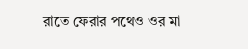রাতে ফেরার পথেও ওর মা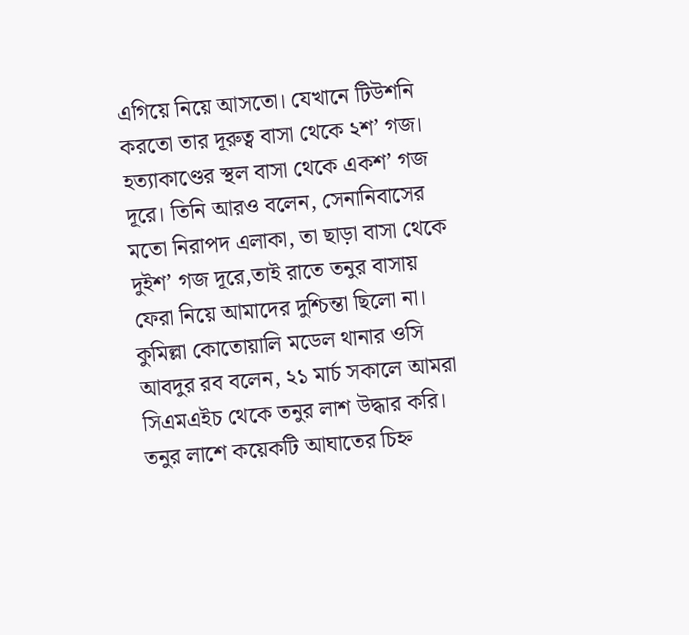এগিয়ে নিয়ে আসতো। যেখানে টিউশনি করতো তার দূরুত্ব বাসা থেকে ২শ’ গজ। হত্যাকাণ্ডের স্থল বাসা থেকে একশ’ গজ দূরে। তিনি আরও বলেন, সেনানিবাসের মতো নিরাপদ এলাকা, তা ছাড়া বাসা থেকে দুইশ’ গজ দূরে,তাই রাতে তনুর বাসায় ফেরা নিয়ে আমাদের দুশ্চিন্তা ছিলো না।
কুমিল্লা কোতোয়ালি মডেল থানার ওসি আবদুর রব বলেন, ২১ মার্চ সকালে আমরা সিএমএইচ থেকে তনুর লাশ উদ্ধার করি। তনুর লাশে কয়েকটি আঘাতের চিহ্ন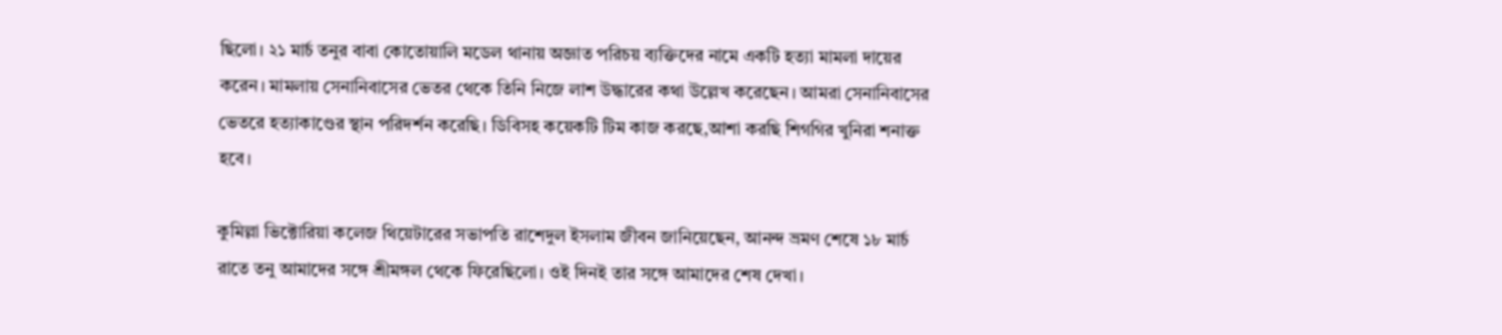ছিলো। ২১ মার্চ তনুর বাবা কোতোয়ালি মডেল থানায় অজ্ঞাত পরিচয় ব্যক্তিদের নামে একটি হত্যা মামলা দায়ের করেন। মামলায় সেনানিবাসের ভেতর থেকে তিনি নিজে লাশ উদ্ধারের কথা উল্লেখ করেছেন। আমরা সেনানিবাসের ভেতরে হত্যাকাণ্ডের স্থান পরিদর্শন করেছি। ডিবিসহ কয়েকটি টিম কাজ করছে,আশা করছি শিগগির খুনিরা শনাক্ত হবে।

কুমিল্লা ভিক্টোরিয়া কলেজ থিয়েটারের সভাপতি রাশেদুল ইসলাম জীবন জানিয়েছেন, আনন্দ ভ্রমণ শেষে ১৮ মার্চ রাতে তনু আমাদের সঙ্গে শ্রীমঙ্গল থেকে ফিরেছিলো। ওই দিনই তার সঙ্গে আমাদের শেষ দেখা।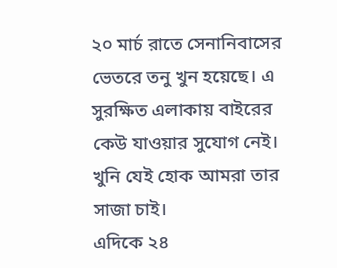২০ মার্চ রাতে সেনানিবাসের ভেতরে তনু খুন হয়েছে। এ সুরক্ষিত এলাকায় বাইরের কেউ যাওয়ার সুযোগ নেই। খুনি যেই হোক আমরা তার সাজা চাই।
এদিকে ২৪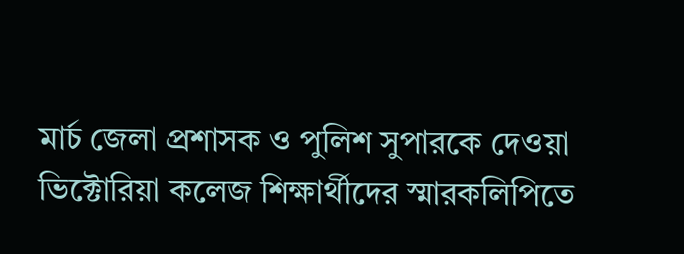মার্চ জেলা প্রশাসক ও পুলিশ সুপারকে দেওয়া ভিক্টোরিয়া কলেজ শিক্ষার্থীদের স্মারকলিপিতে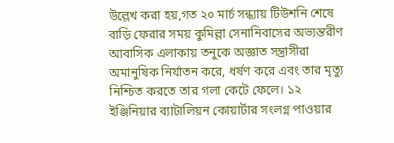উল্লেখ করা হয়,গত ২০ মার্চ সন্ধ্যায় টিউশনি শেষে বাড়ি ফেরার সময় কুমিল্লা সেনানিবাসের অভ্যন্তরীণ আবাসিক এলাকায় তনুকে অজ্ঞাত সন্ত্রাসীরা অমানুষিক নির্যাতন করে, ধর্ষণ করে এবং তার মৃত্যু নিশ্চিত করতে তার গলা কেটে ফেলে। ১২ ইঞ্জিনিয়ার ব্যাটালিয়ন কোয়ার্টার সংলগ্ন পাওয়ার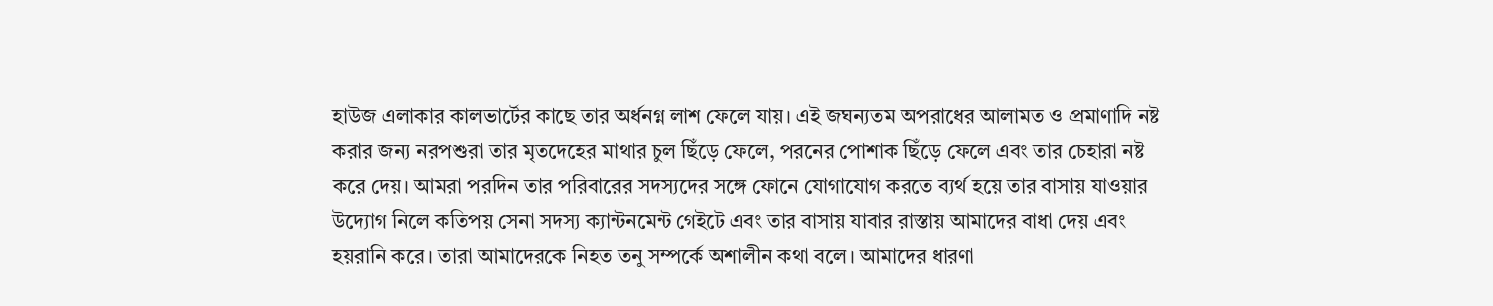হাউজ এলাকার কালভার্টের কাছে তার অর্ধনগ্ন লাশ ফেলে যায়। এই জঘন্যতম অপরাধের আলামত ও প্রমাণাদি নষ্ট করার জন্য নরপশুরা তার মৃতদেহের মাথার চুল ছিঁড়ে ফেলে, পরনের পোশাক ছিঁড়ে ফেলে এবং তার চেহারা নষ্ট করে দেয়। আমরা পরদিন তার পরিবারের সদস্যদের সঙ্গে ফোনে যোগাযোগ করতে ব্যর্থ হয়ে তার বাসায় যাওয়ার উদ্যোগ নিলে কতিপয় সেনা সদস্য ক্যান্টনমেন্ট গেইটে এবং তার বাসায় যাবার রাস্তায় আমাদের বাধা দেয় এবং হয়রানি করে। তারা আমাদেরকে নিহত তনু সম্পর্কে অশালীন কথা বলে। আমাদের ধারণা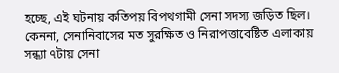হচ্ছে, এই ঘটনায় কতিপয় বিপথগামী সেনা সদস্য জড়িত ছিল। কেননা, সেনানিবাসের মত সুরক্ষিত ও নিরাপত্তাবেষ্টিত এলাকায় সন্ধ্যা ৭টায় সেনা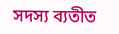সদস্য ব্যতীত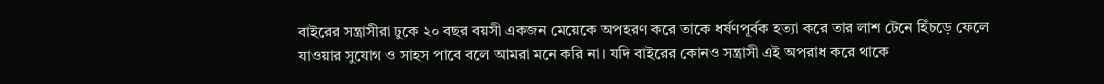বাইরের সন্ত্রাসীরা ঢুকে ২০ বছর বয়সী একজন মেয়েকে অপহরণ করে তাকে ধর্ষণপূর্বক হত্যা করে তার লাশ টেনে হিঁচড়ে ফেলে যাওয়ার সুযোগ ও সাহস পাবে বলে আমরা মনে করি না। যদি বাইরের কোনও সন্ত্রাসী এই অপরাধ করে থাকে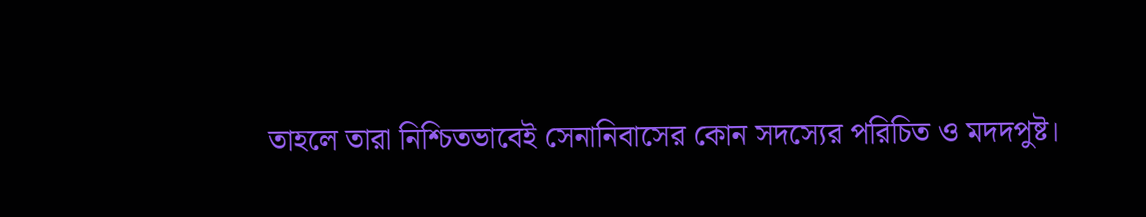তাহলে তারা নিশ্চিতভাবেই সেনানিবাসের কোন সদস্যের পরিচিত ও মদদপুষ্ট।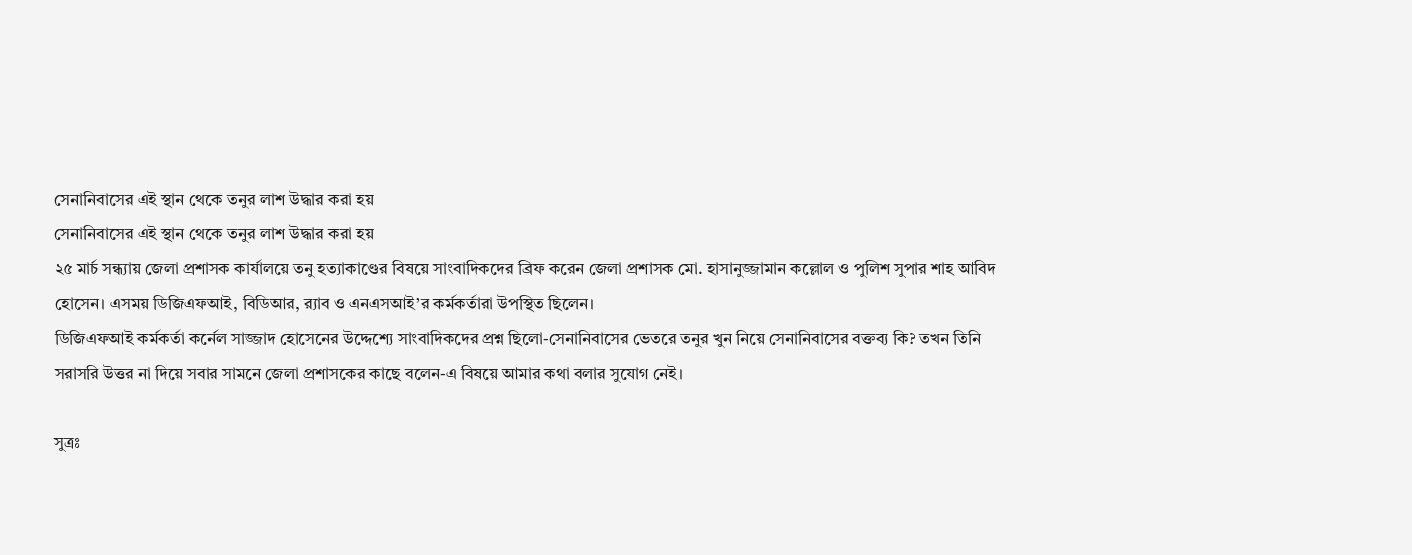সেনানিবাসের এই স্থান থেকে তনুর লাশ উদ্ধার করা হয়
সেনানিবাসের এই স্থান থেকে তনুর লাশ উদ্ধার করা হয়
২৫ মার্চ সন্ধ্যায় জেলা প্রশাসক কার্যালয়ে তনু হত্যাকাণ্ডের বিষয়ে সাংবাদিকদের ব্রিফ করেন জেলা প্রশাসক মো. হাসানুজ্জামান কল্লোল ও পুলিশ সুপার শাহ আবিদ হোসেন। এসময় ডিজিএফআই, বিডিআর, র‌্যাব ও এনএসআই’র কর্মকর্তারা উপস্থিত ছিলেন।
ডিজিএফআই কর্মকর্তা কর্নেল সাজ্জাদ হোসেনের উদ্দেশ্যে সাংবাদিকদের প্রশ্ন ছিলো-সেনানিবাসের ভেতরে তনুর খুন নিয়ে সেনানিবাসের বক্তব্য কি? তখন তিনি সরাসরি উত্তর না দিয়ে সবার সামনে জেলা প্রশাসকের কাছে বলেন-এ বিষয়ে আমার কথা বলার সুযোগ নেই।

সুত্রঃ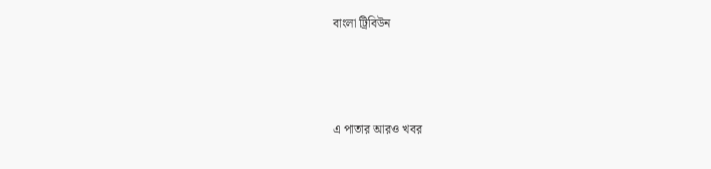বাংলা ট্রিবিউন



এ পাতার আরও খবর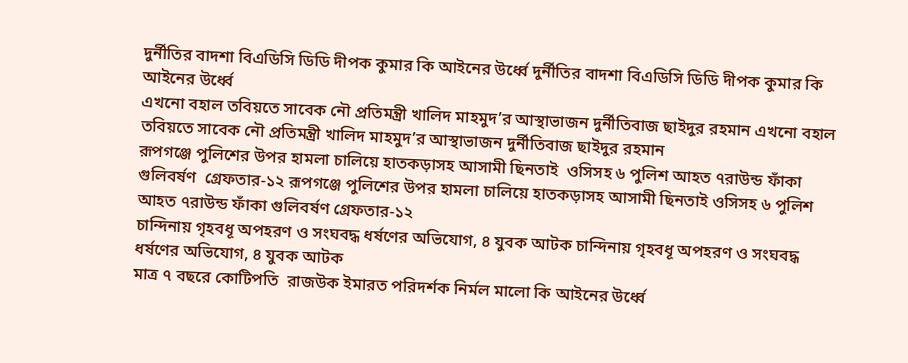দুর্নীতির বাদশা বিএডিসি ডিডি দীপক কুমার কি আইনের উর্ধ্বে দুর্নীতির বাদশা বিএডিসি ডিডি দীপক কুমার কি আইনের উর্ধ্বে
এখনো বহাল তবিয়তে সাবেক নৌ প্রতিমন্ত্রী খালিদ মাহমুদ’র আস্থাভাজন দুর্নীতিবাজ ছাইদুর রহমান এখনো বহাল তবিয়তে সাবেক নৌ প্রতিমন্ত্রী খালিদ মাহমুদ’র আস্থাভাজন দুর্নীতিবাজ ছাইদুর রহমান
রূপগঞ্জে পুলিশের উপর হামলা চালিয়ে হাতকড়াসহ আসামী ছিনতাই  ওসিসহ ৬ পুলিশ আহত ৭রাউন্ড ফাঁকা গুলিবর্ষণ  গ্রেফতার-১২ রূপগঞ্জে পুলিশের উপর হামলা চালিয়ে হাতকড়াসহ আসামী ছিনতাই ওসিসহ ৬ পুলিশ আহত ৭রাউন্ড ফাঁকা গুলিবর্ষণ গ্রেফতার-১২
চান্দিনায় গৃহবধূ অপহরণ ও সংঘবদ্ধ ধর্ষণের অভিযোগ, ৪ যুবক আটক চান্দিনায় গৃহবধূ অপহরণ ও সংঘবদ্ধ ধর্ষণের অভিযোগ, ৪ যুবক আটক
মাত্র ৭ বছরে কোটিপতি  রাজউক ইমারত পরিদর্শক নির্মল মালো কি আইনের উর্ধ্বে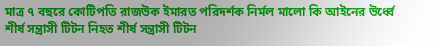মাত্র ৭ বছরে কোটিপতি রাজউক ইমারত পরিদর্শক নির্মল মালো কি আইনের উর্ধ্বে
শীর্ষ সন্ত্রাসী টিটন নিহত শীর্ষ সন্ত্রাসী টিটন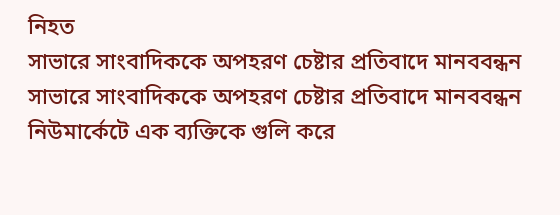নিহত
সাভারে সাংবাদিককে অপহরণ চেষ্টার প্রতিবাদে মানববন্ধন সাভারে সাংবাদিককে অপহরণ চেষ্টার প্রতিবাদে মানববন্ধন
নিউমার্কেটে এক ব্যক্তিকে গুলি করে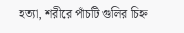হত্যা, শরীরে পাঁচটি গুলির চিহ্ন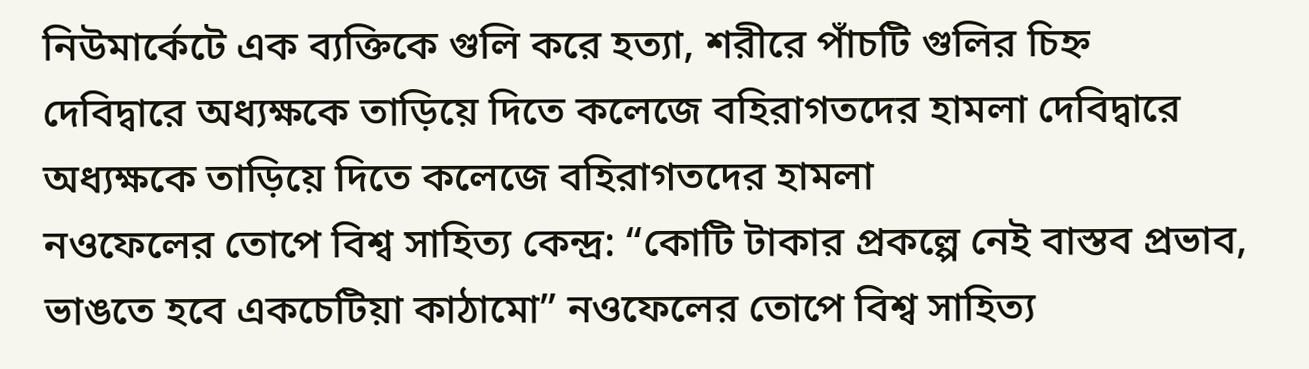নিউমার্কেটে এক ব্যক্তিকে গুলি করে হত্যা, শরীরে পাঁচটি গুলির চিহ্ন
দেবিদ্বারে অধ্যক্ষকে তাড়িয়ে দিতে কলেজে বহিরাগতদের হামলা দেবিদ্বারে অধ্যক্ষকে তাড়িয়ে দিতে কলেজে বহিরাগতদের হামলা
নওফেলের তোপে বিশ্ব সাহিত্য কেন্দ্র: “কোটি টাকার প্রকল্পে নেই বাস্তব প্রভাব, ভাঙতে হবে একচেটিয়া কাঠামো” নওফেলের তোপে বিশ্ব সাহিত্য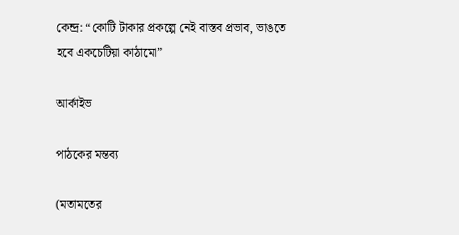কেন্দ্র: “কোটি টাকার প্রকল্পে নেই বাস্তব প্রভাব, ভাঙতে হবে একচেটিয়া কাঠামো”

আর্কাইভ

পাঠকের মন্তব্য

(মতামতের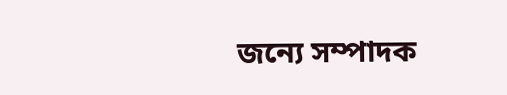জন্যে সম্পাদক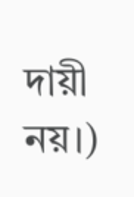দায়ী নয়।)